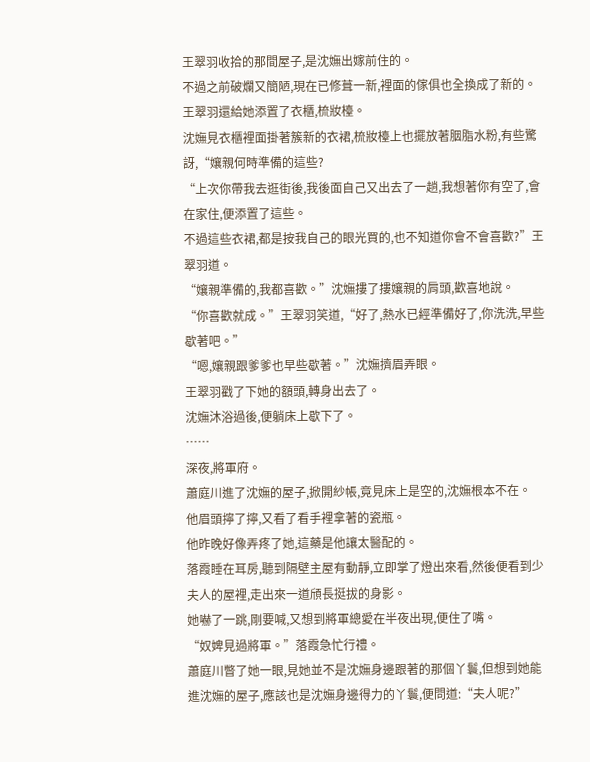王翠羽收拾的那間屋子,是沈嫵出嫁前住的。
不過之前破爛又簡陋,現在已修葺一新,裡面的傢俱也全換成了新的。
王翠羽還給她添置了衣櫃,梳妝檯。
沈嫵見衣櫃裡面掛著簇新的衣裙,梳妝檯上也擺放著胭脂水粉,有些驚訝,“孃親何時準備的這些?
“上次你帶我去逛街後,我後面自己又出去了一趟,我想著你有空了,會在家住,便添置了這些。
不過這些衣裙,都是按我自己的眼光買的,也不知道你會不會喜歡?”王翠羽道。
“孃親準備的,我都喜歡。”沈嫵摟了摟孃親的肩頭,歡喜地說。
“你喜歡就成。”王翠羽笑道,“好了,熱水已經準備好了,你洗洗,早些歇著吧。”
“嗯,孃親跟爹爹也早些歇著。”沈嫵擠眉弄眼。
王翠羽戳了下她的額頭,轉身出去了。
沈嫵沐浴過後,便躺床上歇下了。
……
深夜,將軍府。
蕭庭川進了沈嫵的屋子,掀開紗帳,竟見床上是空的,沈嫵根本不在。
他眉頭擰了擰,又看了看手裡拿著的瓷瓶。
他昨晚好像弄疼了她,這藥是他讓太醫配的。
落霞睡在耳房,聽到隔壁主屋有動靜,立即掌了燈出來看,然後便看到少夫人的屋裡,走出來一道頎長挺拔的身影。
她嚇了一跳,剛要喊,又想到將軍總愛在半夜出現,便住了嘴。
“奴婢見過將軍。”落霞急忙行禮。
蕭庭川瞥了她一眼,見她並不是沈嫵身邊跟著的那個丫鬟,但想到她能進沈嫵的屋子,應該也是沈嫵身邊得力的丫鬟,便問道:“夫人呢?”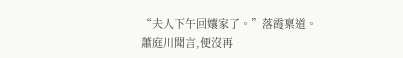“夫人下午回孃家了。”落霞稟道。
蕭庭川聞言,便沒再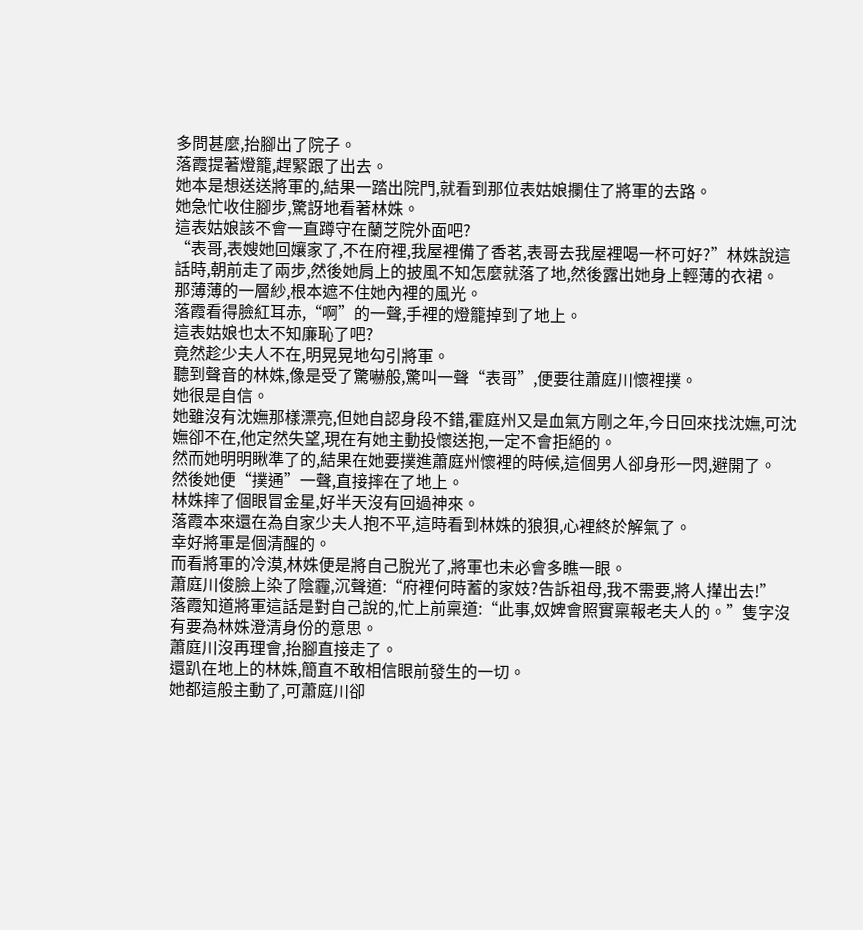多問甚麼,抬腳出了院子。
落霞提著燈籠,趕緊跟了出去。
她本是想送送將軍的,結果一踏出院門,就看到那位表姑娘攔住了將軍的去路。
她急忙收住腳步,驚訝地看著林姝。
這表姑娘該不會一直蹲守在蘭芝院外面吧?
“表哥,表嫂她回孃家了,不在府裡,我屋裡備了香茗,表哥去我屋裡喝一杯可好?”林姝說這話時,朝前走了兩步,然後她肩上的披風不知怎麼就落了地,然後露出她身上輕薄的衣裙。
那薄薄的一層紗,根本遮不住她內裡的風光。
落霞看得臉紅耳赤,“啊”的一聲,手裡的燈籠掉到了地上。
這表姑娘也太不知廉恥了吧?
竟然趁少夫人不在,明晃晃地勾引將軍。
聽到聲音的林姝,像是受了驚嚇般,驚叫一聲“表哥”,便要往蕭庭川懷裡撲。
她很是自信。
她雖沒有沈嫵那樣漂亮,但她自認身段不錯,霍庭州又是血氣方剛之年,今日回來找沈嫵,可沈嫵卻不在,他定然失望,現在有她主動投懷送抱,一定不會拒絕的。
然而她明明瞅準了的,結果在她要撲進蕭庭州懷裡的時候,這個男人卻身形一閃,避開了。
然後她便“撲通”一聲,直接摔在了地上。
林姝摔了個眼冒金星,好半天沒有回過神來。
落霞本來還在為自家少夫人抱不平,這時看到林姝的狼狽,心裡終於解氣了。
幸好將軍是個清醒的。
而看將軍的冷漠,林姝便是將自己脫光了,將軍也未必會多瞧一眼。
蕭庭川俊臉上染了陰霾,沉聲道:“府裡何時蓄的家妓?告訴祖母,我不需要,將人攆出去!”
落霞知道將軍這話是對自己說的,忙上前稟道:“此事,奴婢會照實稟報老夫人的。”隻字沒有要為林姝澄清身份的意思。
蕭庭川沒再理會,抬腳直接走了。
還趴在地上的林姝,簡直不敢相信眼前發生的一切。
她都這般主動了,可蕭庭川卻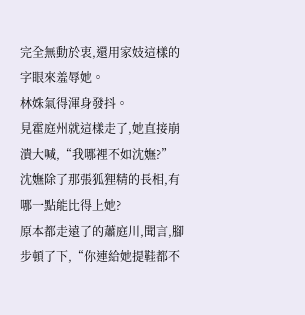完全無動於衷,還用家妓這樣的字眼來羞辱她。
林姝氣得渾身發抖。
見霍庭州就這樣走了,她直接崩潰大喊,“我哪裡不如沈嫵?”
沈嫵除了那張狐狸精的長相,有哪一點能比得上她?
原本都走遠了的蕭庭川,聞言,腳步頓了下,“你連給她提鞋都不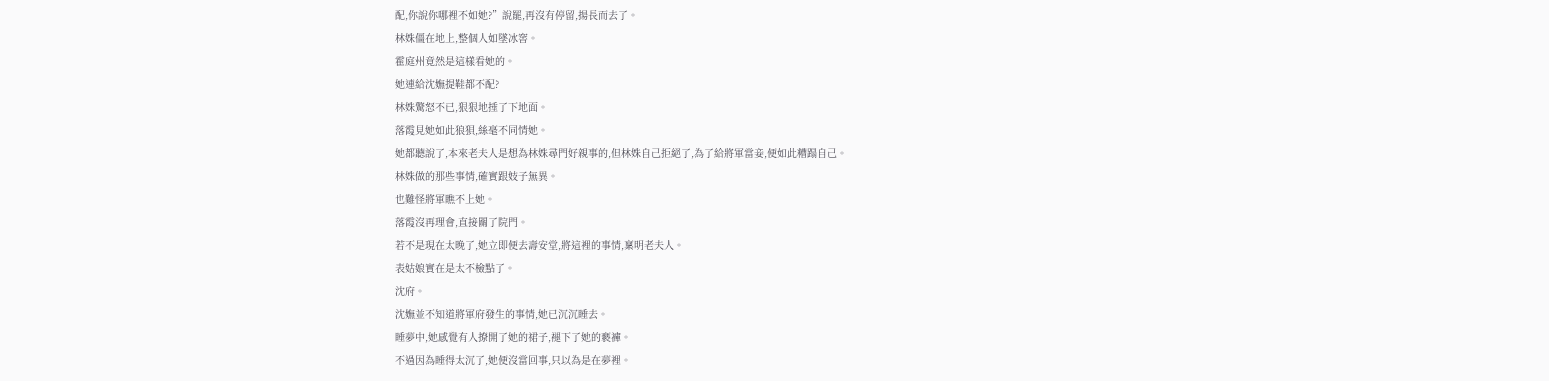配,你說你哪裡不如她?”說罷,再沒有停留,揚長而去了。
林姝僵在地上,整個人如墜冰窖。
霍庭州竟然是這樣看她的。
她連給沈嫵提鞋都不配?
林姝驚怒不已,狠狠地捶了下地面。
落霞見她如此狼狽,絲毫不同情她。
她都聽說了,本來老夫人是想為林姝尋門好親事的,但林姝自己拒絕了,為了給將軍當妾,便如此糟蹋自己。
林姝做的那些事情,確實跟妓子無異。
也難怪將軍瞧不上她。
落霞沒再理會,直接關了院門。
若不是現在太晚了,她立即便去壽安堂,將這裡的事情,稟明老夫人。
表姑娘實在是太不檢點了。
沈府。
沈嫵並不知道將軍府發生的事情,她已沉沉睡去。
睡夢中,她感覺有人撩開了她的裙子,褪下了她的褻褲。
不過因為睡得太沉了,她便沒當回事,只以為是在夢裡。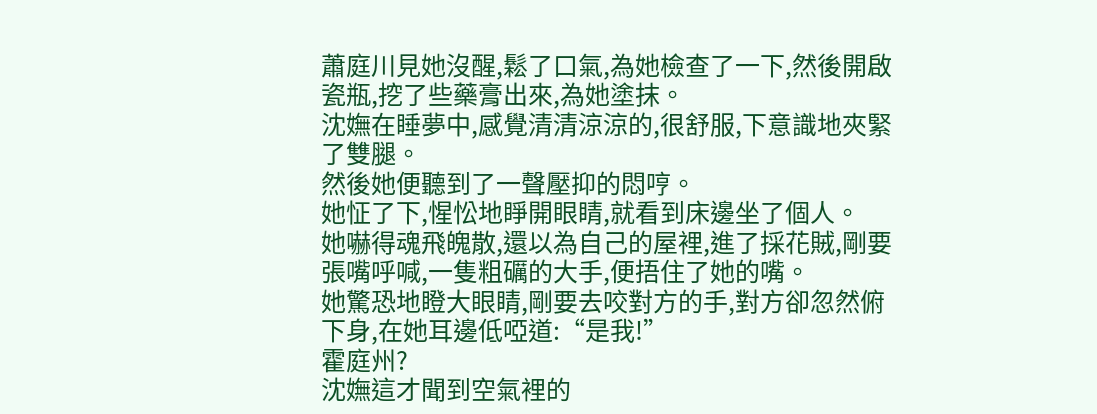蕭庭川見她沒醒,鬆了口氣,為她檢查了一下,然後開啟瓷瓶,挖了些藥膏出來,為她塗抹。
沈嫵在睡夢中,感覺清清涼涼的,很舒服,下意識地夾緊了雙腿。
然後她便聽到了一聲壓抑的悶哼。
她怔了下,惺忪地睜開眼睛,就看到床邊坐了個人。
她嚇得魂飛魄散,還以為自己的屋裡,進了採花賊,剛要張嘴呼喊,一隻粗礪的大手,便捂住了她的嘴。
她驚恐地瞪大眼睛,剛要去咬對方的手,對方卻忽然俯下身,在她耳邊低啞道:“是我!”
霍庭州?
沈嫵這才聞到空氣裡的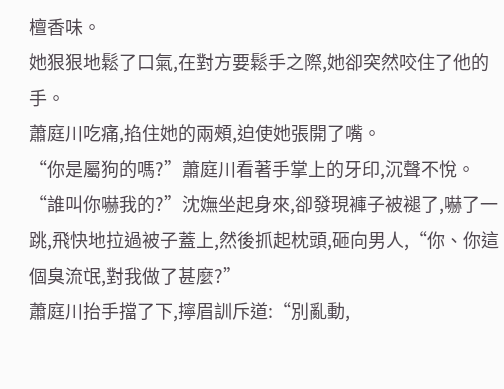檀香味。
她狠狠地鬆了口氣,在對方要鬆手之際,她卻突然咬住了他的手。
蕭庭川吃痛,掐住她的兩頰,迫使她張開了嘴。
“你是屬狗的嗎?”蕭庭川看著手掌上的牙印,沉聲不悅。
“誰叫你嚇我的?”沈嫵坐起身來,卻發現褲子被褪了,嚇了一跳,飛快地拉過被子蓋上,然後抓起枕頭,砸向男人,“你、你這個臭流氓,對我做了甚麼?”
蕭庭川抬手擋了下,擰眉訓斥道:“別亂動,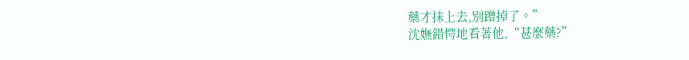藥才抹上去,別蹭掉了。”
沈嫵錯愕地看著他,“甚麼藥?”